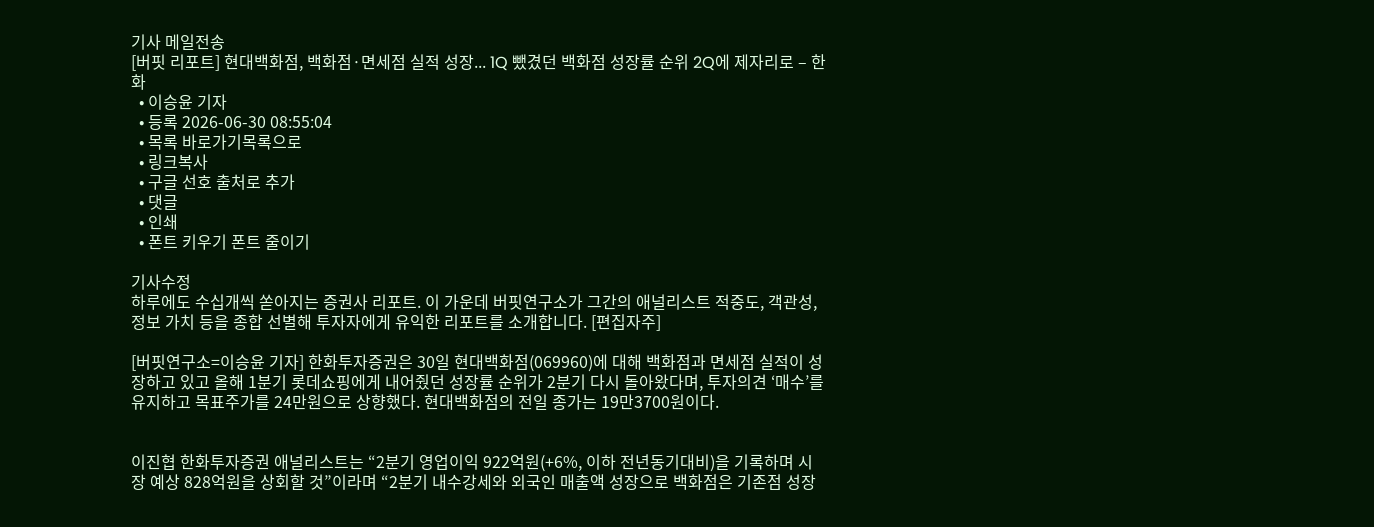기사 메일전송
[버핏 리포트] 현대백화점, 백화점·면세점 실적 성장... 1Q 뺐겼던 백화점 성장률 순위 2Q에 제자리로 – 한화
  • 이승윤 기자
  • 등록 2026-06-30 08:55:04
  • 목록 바로가기목록으로
  • 링크복사
  • 구글 선호 출처로 추가
  • 댓글
  • 인쇄
  • 폰트 키우기 폰트 줄이기

기사수정
하루에도 수십개씩 쏟아지는 증권사 리포트. 이 가운데 버핏연구소가 그간의 애널리스트 적중도, 객관성, 정보 가치 등을 종합 선별해 투자자에게 유익한 리포트를 소개합니다. [편집자주]

[버핏연구소=이승윤 기자] 한화투자증권은 30일 현대백화점(069960)에 대해 백화점과 면세점 실적이 성장하고 있고 올해 1분기 롯데쇼핑에게 내어줬던 성장률 순위가 2분기 다시 돌아왔다며, 투자의견 ‘매수’를 유지하고 목표주가를 24만원으로 상향했다. 현대백화점의 전일 종가는 19만3700원이다.


이진협 한화투자증권 애널리스트는 “2분기 영업이익 922억원(+6%, 이하 전년동기대비)을 기록하며 시장 예상 828억원을 상회할 것”이라며 “2분기 내수강세와 외국인 매출액 성장으로 백화점은 기존점 성장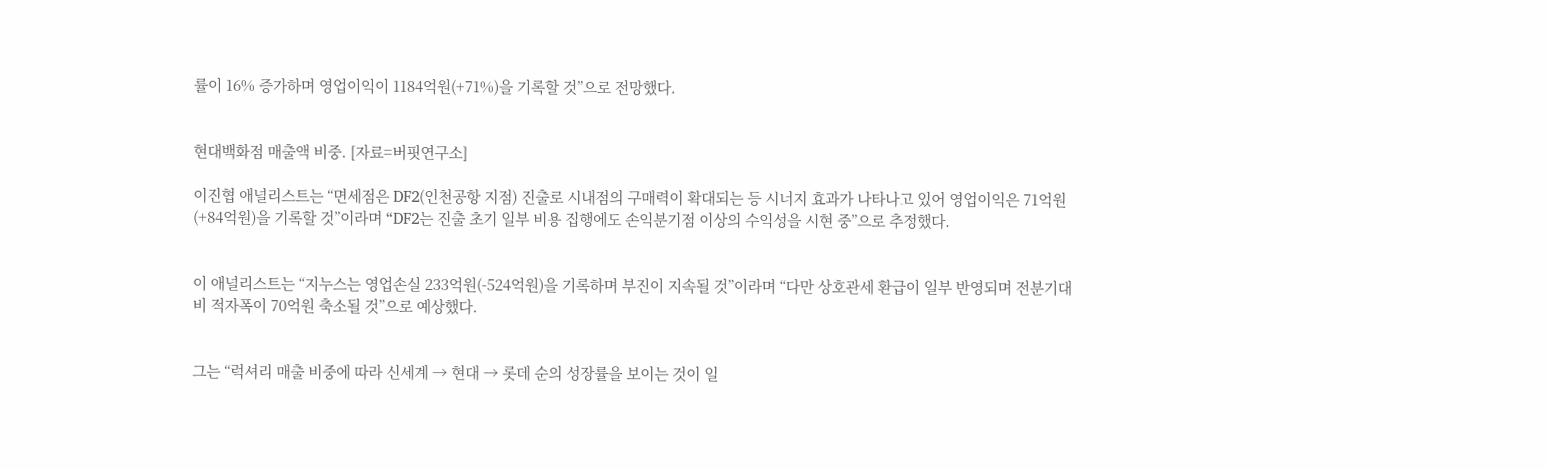률이 16% 증가하며 영업이익이 1184억원(+71%)을 기록할 것”으로 전망했다.


현대백화점 매출액 비중. [자료=버핏연구소]

이진협 애널리스트는 “면세점은 DF2(인천공항 지점) 진출로 시내점의 구매력이 확대되는 등 시너지 효과가 나타나고 있어 영업이익은 71억원(+84억원)을 기록할 것”이라며 “DF2는 진출 초기 일부 비용 집행에도 손익분기점 이상의 수익성을 시현 중”으로 추정했다.


이 애널리스트는 “지누스는 영업손실 233억원(-524억원)을 기록하며 부진이 지속될 것”이라며 “다만 상호관세 환급이 일부 반영되며 전분기대비 적자폭이 70억원 축소될 것”으로 예상했다.


그는 “럭셔리 매출 비중에 따라 신세계 → 현대 → 롯데 순의 성장률을 보이는 것이 일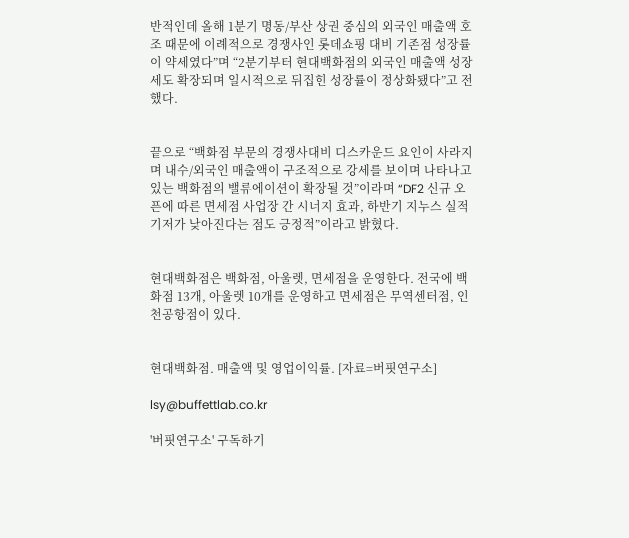반적인데 올해 1분기 명동/부산 상권 중심의 외국인 매출액 호조 때문에 이례적으로 경쟁사인 롯데쇼핑 대비 기존점 성장률이 약세였다”며 “2분기부터 현대백화점의 외국인 매출액 성장세도 확장되며 일시적으로 뒤집힌 성장률이 정상화됐다”고 전했다.


끝으로 “백화점 부문의 경쟁사대비 디스카운드 요인이 사라지며 내수/외국인 매출액이 구조적으로 강세를 보이며 나타나고 있는 백화점의 밸류에이션이 확장될 것”이라며 “DF2 신규 오픈에 따른 면세점 사업장 간 시너지 효과, 하반기 지누스 실적 기저가 낮아진다는 점도 긍정적”이라고 밝혔다.


현대백화점은 백화점, 아울렛, 면세점을 운영한다. 전국에 백화점 13개, 아울렛 10개를 운영하고 면세점은 무역센터점, 인천공항점이 있다.


현대백화점. 매출액 및 영업이익률. [자료=버핏연구소]

lsy@buffettlab.co.kr

'버핏연구소' 구독하기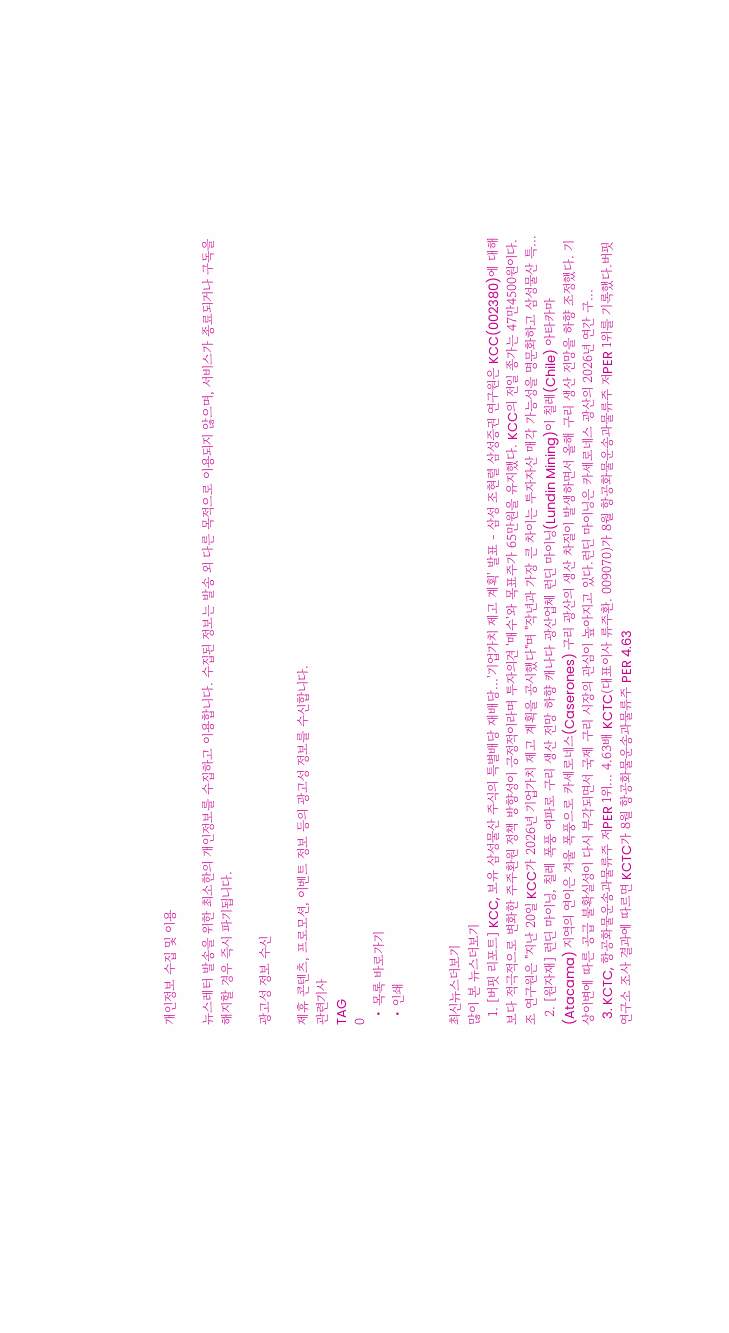개인정보 수집 및 이용

뉴스레터 발송을 위한 최소한의 개인정보를 수집하고 이용합니다. 수집된 정보는 발송 외 다른 목적으로 이용되지 않으며, 서비스가 종료되거나 구독을 해지할 경우 즉시 파기됩니다.

광고성 정보 수신

제휴 콘텐츠, 프로모션, 이벤트 정보 등의 광고성 정보를 수신합니다.
관련기사
TAG
0
  • 목록 바로가기
  • 인쇄


최신뉴스더보기
많이 본 뉴스더보기
  1. [버핏 리포트] KCC, 보유 삼성물산 주식의 특별배당 재배당...'기업가치 제고 계획' 발표 - 삼성 조현렬 삼성증권 연구원은 KCC(002380)에 대해 보다 적극적으로 변화한 주주환원 정책 방향성이 긍정적이라며 투자의견 '매수'와 목표주가 65만원을 유지했다. KCC의 전일 종가는 47만4500원이다.조 연구원은 "지난 20일 KCC가 2026년 기업가치 제고 계획을 공시했다"며 "작년과 가장 큰 차이는 투자자산 매각 가능성을 명문화하고 삼성물산 특...
  2. [원자재] 런딘 마이닝, 칠레 폭풍 여파로 구리 생산 전망 하향 캐나다 광산업체 런딘 마이닝(Lundin Mining)이 칠레(Chile) 아타카마(Atacama) 지역의 연이은 겨울 폭풍으로 카세로네스(Caserones) 구리 광산의 생산 차질이 발생하면서 올해 구리 생산 전망을 하향 조정했다. 기상이변에 따른 공급 불확실성이 다시 부각되면서 국제 구리 시장의 관심이 높아지고 있다.런딘 마이닝은 카세로네스 광산의 2026년 연간 구...
  3. KCTC, 항공화물운송과물류주 저PER 1위... 4.63배 KCTC(대표이사 류주환. 009070)가 8월 항공화물운송과물류주 저PER 1위를 기록했다.버핏연구소 조사 결과에 따르면 KCTC가 8월 항공화물운송과물류주 PER 4.63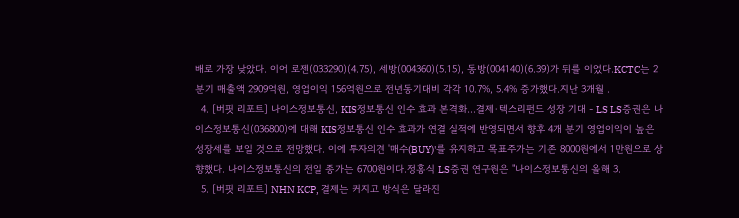배로 가장 낮았다. 이어 로젠(033290)(4.75), 세방(004360)(5.15), 동방(004140)(6.39)가 뒤를 이었다.KCTC는 2분기 매출액 2909억원, 영업이익 156억원으로 전년동기대비 각각 10.7%, 5.4% 증가했다.지난 3개월 .
  4. [버핏 리포트] 나이스정보통신, KIS정보통신 인수 효과 본격화…결제·텍스리펀드 성장 기대 - LS LS증권은 나이스정보통신(036800)에 대해 KIS정보통신 인수 효과가 연결 실적에 반영되면서 향후 4개 분기 영업이익이 높은 성장세를 보일 것으로 전망했다. 이에 투자의견 '매수(BUY)'를 유지하고 목표주가는 기존 8000원에서 1만원으로 상향했다. 나이스정보통신의 전일 종가는 6700원이다.정홍식 LS증권 연구원은 "나이스정보통신의 올해 3.
  5. [버핏 리포트] NHN KCP, 결제는 커지고 방식은 달라진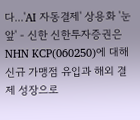다...'AI 자동결제' 상용화 '눈앞' - 신한 신한투자증권은 NHN KCP(060250)에 대해 신규 가맹점 유입과 해외 결제 성장으로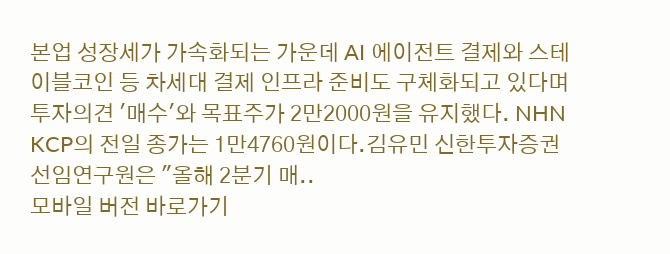본업 성장세가 가속화되는 가운데 AI 에이전트 결제와 스테이블코인 등 차세대 결제 인프라 준비도 구체화되고 있다며 투자의견 '매수'와 목표주가 2만2000원을 유지했다. NHN KCP의 전일 종가는 1만4760원이다.김유민 신한투자증권 선임연구원은 "올해 2분기 매..
모바일 버전 바로가기